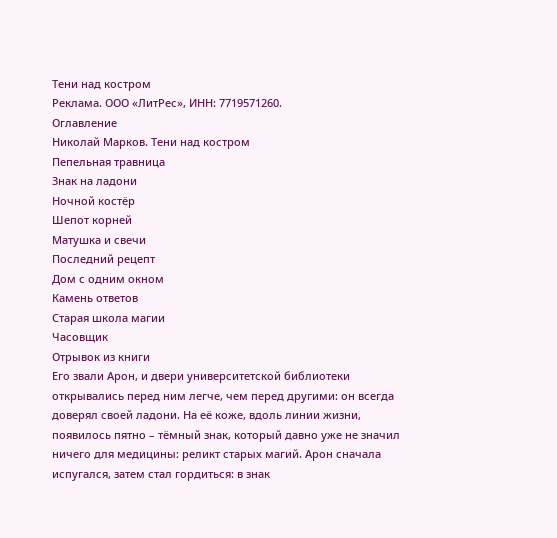Тени над костром
Реклама. ООО «ЛитРес», ИНН: 7719571260.
Оглавление
Николай Марков. Тени над костром
Пепельная травница
Знак на ладони
Ночной костёр
Шепот корней
Матушка и свечи
Последний рецепт
Дом с одним окном
Камень ответов
Старая школа магии
Часовщик
Отрывок из книги
Его звали Арон, и двери университетской библиотеки открывались перед ним легче, чем перед другими: он всегда доверял своей ладони. На её коже, вдоль линии жизни, появилось пятно – тёмный знак, который давно уже не значил ничего для медицины: реликт старых магий. Арон сначала испугался, затем стал гордиться: в знак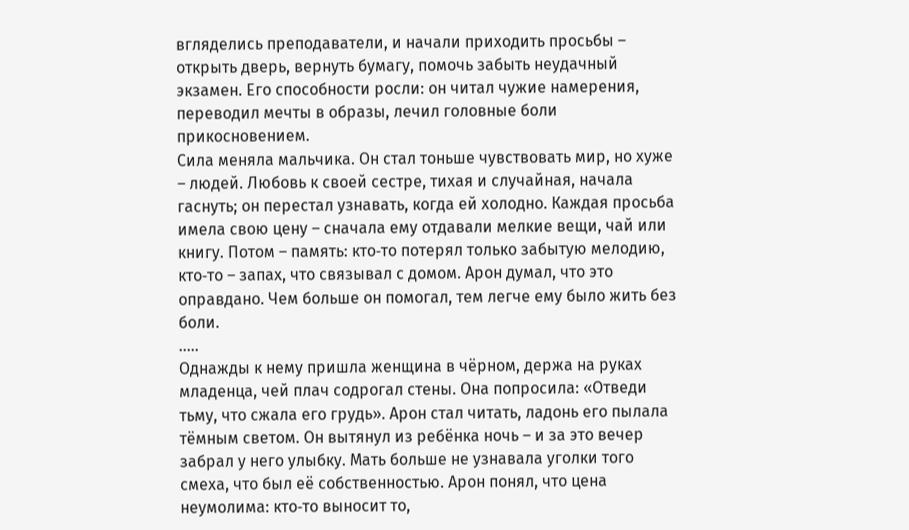вгляделись преподаватели, и начали приходить просьбы – открыть дверь, вернуть бумагу, помочь забыть неудачный экзамен. Его способности росли: он читал чужие намерения, переводил мечты в образы, лечил головные боли прикосновением.
Сила меняла мальчика. Он стал тоньше чувствовать мир, но хуже – людей. Любовь к своей сестре, тихая и случайная, начала гаснуть; он перестал узнавать, когда ей холодно. Каждая просьба имела свою цену – сначала ему отдавали мелкие вещи, чай или книгу. Потом – память: кто‑то потерял только забытую мелодию, кто‑то – запах, что связывал с домом. Арон думал, что это оправдано. Чем больше он помогал, тем легче ему было жить без боли.
.....
Однажды к нему пришла женщина в чёрном, держа на руках младенца, чей плач содрогал стены. Она попросила: «Отведи тьму, что сжала его грудь». Арон стал читать, ладонь его пылала тёмным светом. Он вытянул из ребёнка ночь – и за это вечер забрал у него улыбку. Мать больше не узнавала уголки того смеха, что был её собственностью. Арон понял, что цена неумолима: кто‑то выносит то,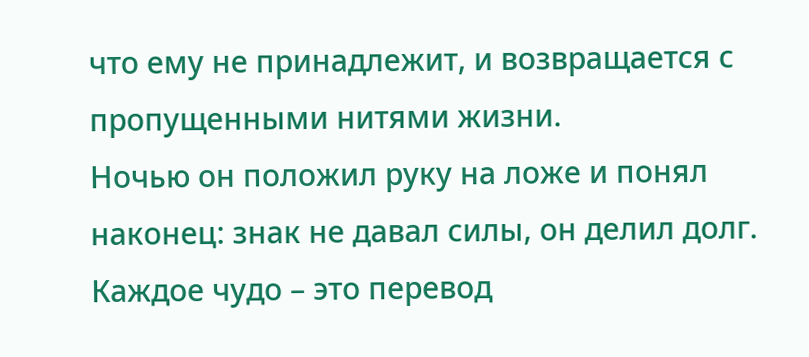что ему не принадлежит, и возвращается с пропущенными нитями жизни.
Ночью он положил руку на ложе и понял наконец: знак не давал силы, он делил долг. Каждое чудо – это перевод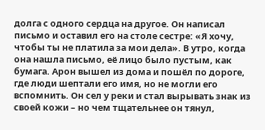долга с одного сердца на другое. Он написал письмо и оставил его на столе сестре: «Я хочу, чтобы ты не платила за мои дела». В утро, когда она нашла письмо, её лицо было пустым, как бумага. Арон вышел из дома и пошёл по дороге, где люди шептали его имя, но не могли его вспомнить. Он сел у реки и стал вырывать знак из своей кожи – но чем тщательнее он тянул,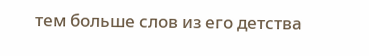тем больше слов из его детства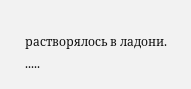растворялось в ладони.
.....